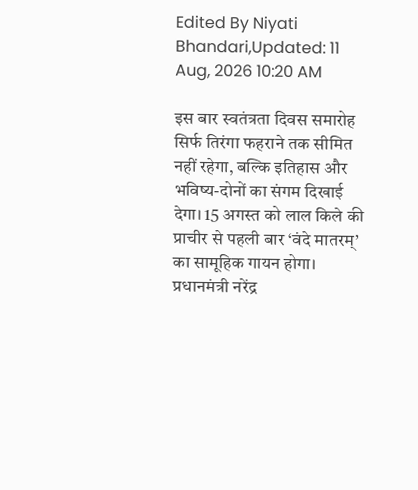Edited By Niyati Bhandari,Updated: 11 Aug, 2026 10:20 AM

इस बार स्वतंत्रता दिवस समारोह सिर्फ तिरंगा फहराने तक सीमित नहीं रहेगा, बल्कि इतिहास और भविष्य-दोनों का संगम दिखाई देगा। 15 अगस्त को लाल किले की प्राचीर से पहली बार ‘वंदे मातरम्’ का सामूहिक गायन होगा। प्रधानमंत्री नरेंद्र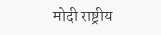मोदी राष्ट्रीय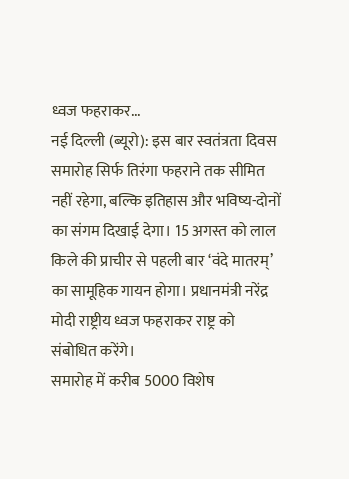ध्वज फहराकर...
नई दिल्ली (ब्यूरो): इस बार स्वतंत्रता दिवस समारोह सिर्फ तिरंगा फहराने तक सीमित नहीं रहेगा, बल्कि इतिहास और भविष्य-दोनों का संगम दिखाई देगा। 15 अगस्त को लाल किले की प्राचीर से पहली बार ‘वंदे मातरम्’ का सामूहिक गायन होगा। प्रधानमंत्री नरेंद्र मोदी राष्ट्रीय ध्वज फहराकर राष्ट्र को संबोधित करेंगे।
समारोह में करीब 5000 विशेष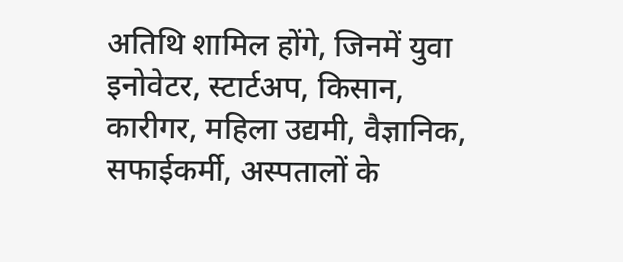अतिथि शामिल होंगे, जिनमें युवा इनोवेटर, स्टार्टअप, किसान, कारीगर, महिला उद्यमी, वैज्ञानिक, सफाईकर्मी, अस्पतालों के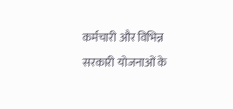कर्मचारी और विभिन्न सरकारी योजनाओं के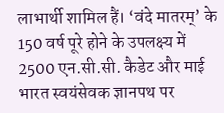लाभार्थी शामिल हैं। ‘वंदे मातरम्’ के 150 वर्ष पूरे होने के उपलक्ष्य में 2500 एन.सी.सी. कैडेट और माई भारत स्वयंसेवक ज्ञानपथ पर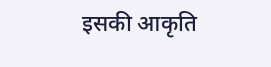इसकी आकृति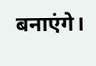बनाएंगे।